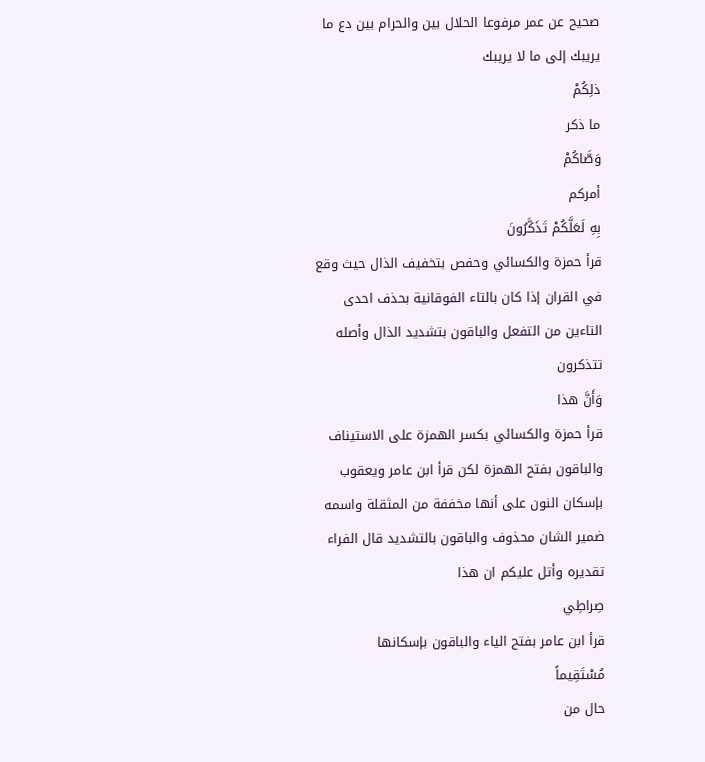صحيح عن عمر مرفوعا الحلال بين والحرام بين دع ما يريبك إلى ما لا يريبك
ذلِكُمْ
ما ذكر
وَصَّاكُمْ
أمركم
بِهِ لَعَلَّكُمْ تَذَكَّرُونَ
قرأ حمزة والكسائي وحفص بتخفيف الذال حيث وقع في القران إذا كان بالتاء الفوقانية بحذف احدى التاءين من التفعل والباقون بتشديد الذال وأصله تتذكرون
وَأَنَّ هذا
قرأ حمزة والكسائي بكسر الهمزة على الاستيناف والباقون بفتح الهمزة لكن قرأ ابن عامر ويعقوب بإسكان النون على أنها مخففة من المثقلة واسمه ضمير الشان محذوف والباقون بالتشديد قال الفراء تقديره وأتل عليكم ان هذا
صِراطِي
قرأ ابن عامر بفتح الياء والباقون بإسكانها
مُسْتَقِيماً
حال من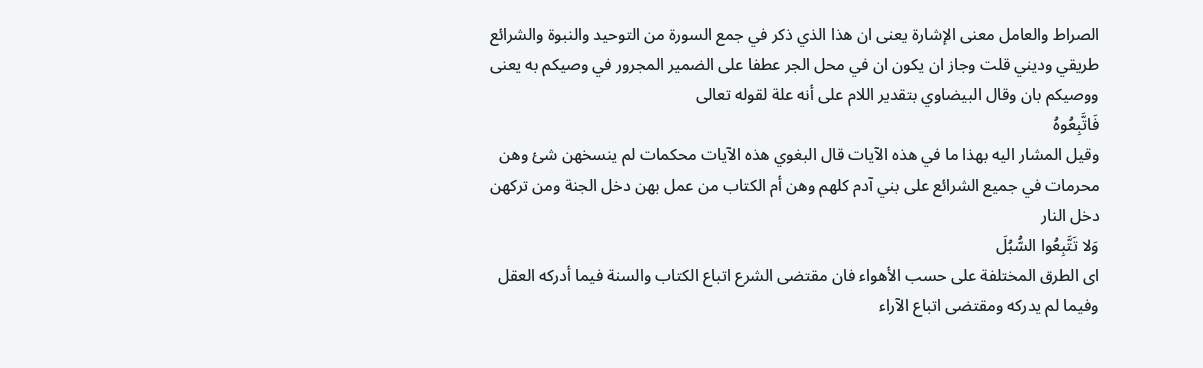الصراط والعامل معنى الإشارة يعنى ان هذا الذي ذكر في جمع السورة من التوحيد والنبوة والشرائع طريقي وديني قلت وجاز ان يكون ان في محل الجر عطفا على الضمير المجرور في وصيكم به يعنى ووصيكم بان وقال البيضاوي بتقدير اللام على أنه علة لقوله تعالى
فَاتَّبِعُوهُ
وقيل المشار اليه بهذا ما في هذه الآيات قال البغوي هذه الآيات محكمات لم ينسخهن شئ وهن محرمات في جميع الشرائع على بني آدم كلهم وهن أم الكتاب من عمل بهن دخل الجنة ومن تركهن دخل النار
وَلا تَتَّبِعُوا السُّبُلَ
اى الطرق المختلفة على حسب الأهواء فان مقتضى الشرع اتباع الكتاب والسنة فيما أدركه العقل وفيما لم يدركه ومقتضى اتباع الآراء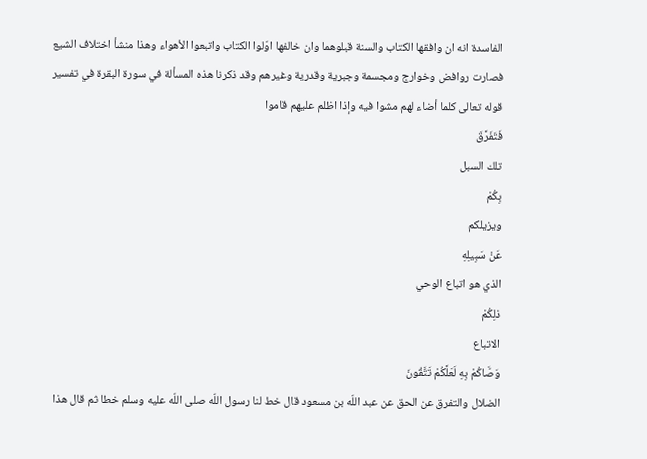الفاسدة انه ان وافقها الكتاب والسنة قبلوهما وان خالفها اوّلوا الكتاب واتبعوا الأهواء وهذا منشأ اختلاف الشيع فصارت روافض وخوارج ومجسمة وجبرية وقدرية وغيرهم وقد ذكرنا هذه المسألة في سورة البقرة في تفسير قوله تعالى كلما أضاء لهم مشوا فيه وإذا اظلم عليهم قاموا
فَتَفَرَّقَ
تلك السبل
بِكُمْ
ويزيلكم
عَنْ سَبِيلِهِ
الذي هو اتباع الوحي
ذلِكُمْ
الاتباع
وَصَّاكُمْ بِهِ لَعَلَّكُمْ تَتَّقُونَ
الضلال والتفرق عن الحق عن عبد اللّه بن مسعود قال خط لنا رسول اللّه صلى اللّه عليه وسلم خطا ثم قال هذا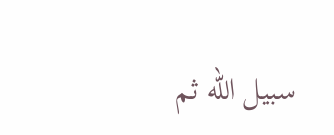سبيل اللّه ثم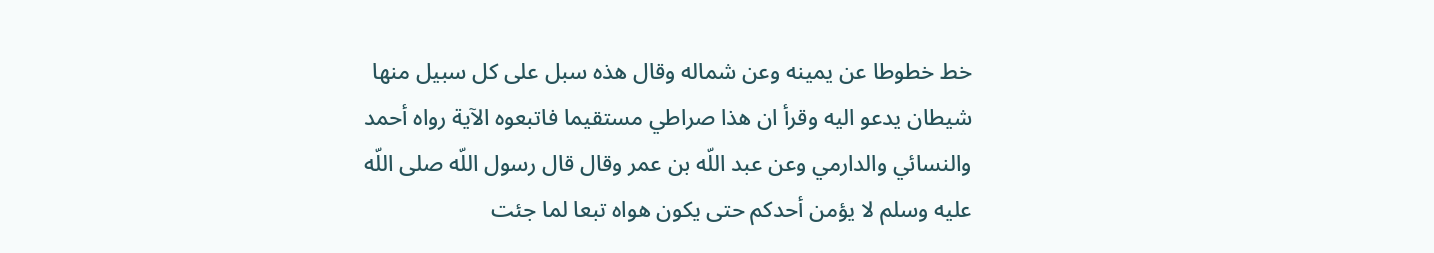خط خطوطا عن يمينه وعن شماله وقال هذه سبل على كل سبيل منها شيطان يدعو اليه وقرأ ان هذا صراطي مستقيما فاتبعوه الآية رواه أحمد والنسائي والدارمي وعن عبد اللّه بن عمر وقال قال رسول اللّه صلى اللّه عليه وسلم لا يؤمن أحدكم حتى يكون هواه تبعا لما جئت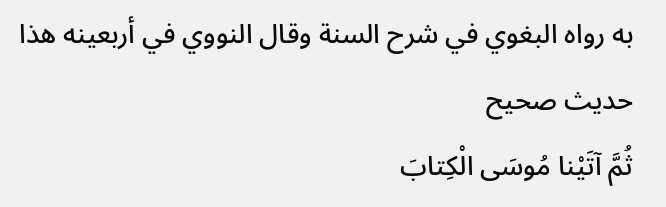به رواه البغوي في شرح السنة وقال النووي في أربعينه هذا حديث صحيح
ثُمَّ آتَيْنا مُوسَى الْكِتابَ